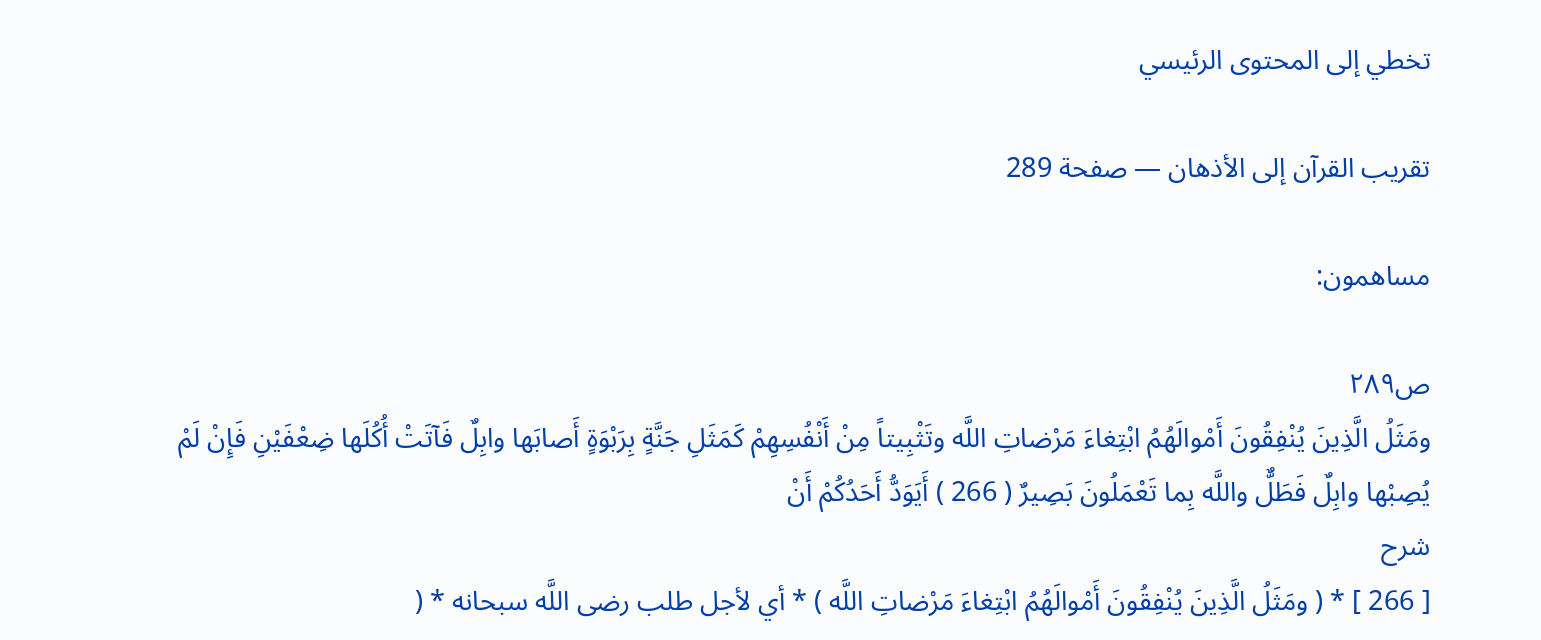تخطي إلى المحتوى الرئيسي

تقريب القرآن إلى الأذهان — صفحة 289

مساهمون:

ص٢٨٩
ومَثَلُ الَّذِينَ يُنْفِقُونَ أَمْوالَهُمُ ابْتِغاءَ مَرْضاتِ اللَّه وتَثْبِيتاً مِنْ أَنْفُسِهِمْ كَمَثَلِ جَنَّةٍ بِرَبْوَةٍ أَصابَها وابِلٌ فَآتَتْ أُكُلَها ضِعْفَيْنِ فَإِنْ لَمْ يُصِبْها وابِلٌ فَطَلٌّ واللَّه بِما تَعْمَلُونَ بَصِيرٌ ( 266 ) أَيَوَدُّ أَحَدُكُمْ أَنْ
شرح
[ 266 ] * ( ومَثَلُ الَّذِينَ يُنْفِقُونَ أَمْوالَهُمُ ابْتِغاءَ مَرْضاتِ اللَّه ) * أي لأجل طلب رضى اللَّه سبحانه * (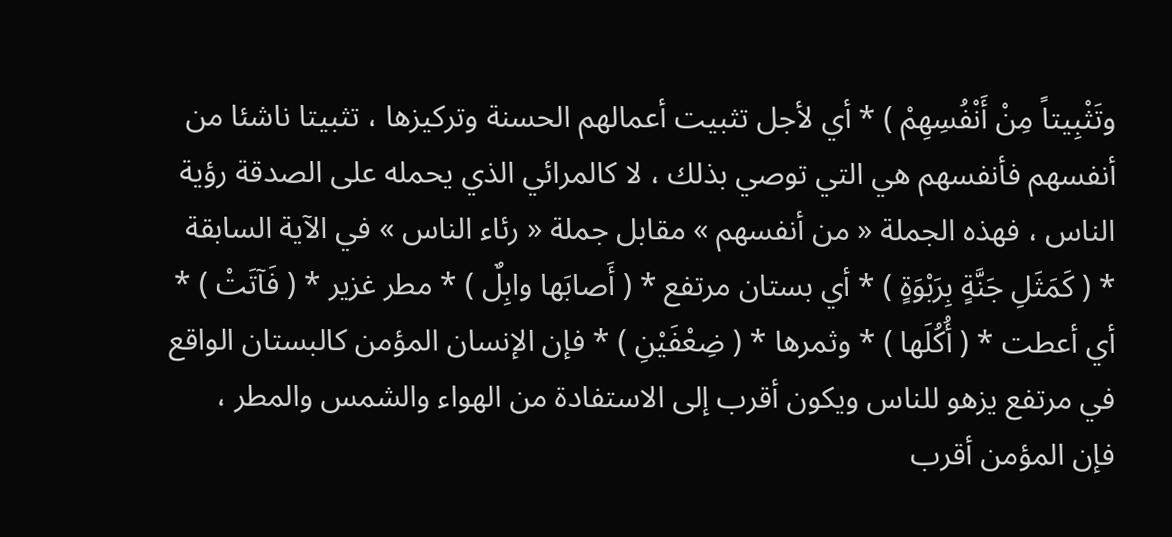وتَثْبِيتاً مِنْ أَنْفُسِهِمْ ) * أي لأجل تثبيت أعمالهم الحسنة وتركيزها ، تثبيتا ناشئا من أنفسهم فأنفسهم هي التي توصي بذلك ، لا كالمرائي الذي يحمله على الصدقة رؤية الناس ، فهذه الجملة « من أنفسهم » مقابل جملة « رئاء الناس » في الآية السابقة * ( كَمَثَلِ جَنَّةٍ بِرَبْوَةٍ ) * أي بستان مرتفع * ( أَصابَها وابِلٌ ) * مطر غزير * ( فَآتَتْ ) * أي أعطت * ( أُكُلَها ) * وثمرها * ( ضِعْفَيْنِ ) * فإن الإنسان المؤمن كالبستان الواقع في مرتفع يزهو للناس ويكون أقرب إلى الاستفادة من الهواء والشمس والمطر ، فإن المؤمن أقرب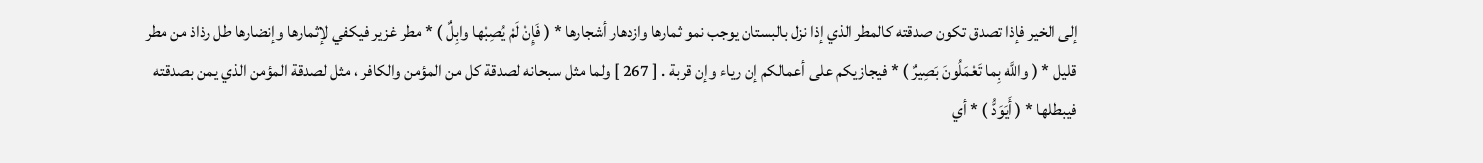إلى الخير فإذا تصدق تكون صدقته كالمطر الذي إذا نزل بالبستان يوجب نمو ثمارها وازدهار أشجارها * ( فَإِنْ لَمْ يُصِبْها وابِلٌ ) * مطر غزير فيكفي لإثمارها وإنضارها طل رذاذ من مطر قليل * ( واللَّه بِما تَعْمَلُونَ بَصِيرٌ ) * فيجازيكم على أعمالكم إن رياء وإن قربة . [ 267 ] ولما مثل سبحانه لصدقة كل من المؤمن والكافر ، مثل لصدقة المؤمن الذي يمن بصدقته فيبطلها * ( أَيَوَدُّ ) * أي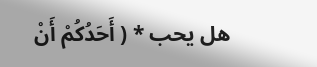هل يحب * ( أَحَدُكُمْ أَنْ